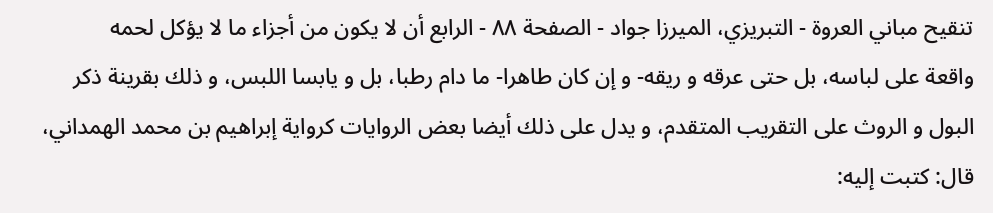تنقيح مباني العروة - التبريزي، الميرزا جواد - الصفحة ٨٨ - الرابع أن لا يكون من أجزاء ما لا يؤكل لحمه
واقعة على لباسه، بل حتى عرقه و ريقه- و إن كان طاهرا- ما دام رطبا، بل و يابسا اللبس، و ذلك بقرينة ذكر البول و الروث على التقريب المتقدم، و يدل على ذلك أيضا بعض الروايات كرواية إبراهيم بن محمد الهمداني، قال: كتبت إليه: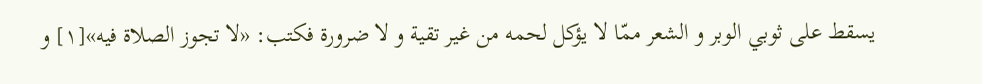يسقط على ثوبي الوبر و الشعر ممّا لا يؤكل لحمه من غير تقية و لا ضرورة فكتب: «لا تجوز الصلاة فيه»[١] و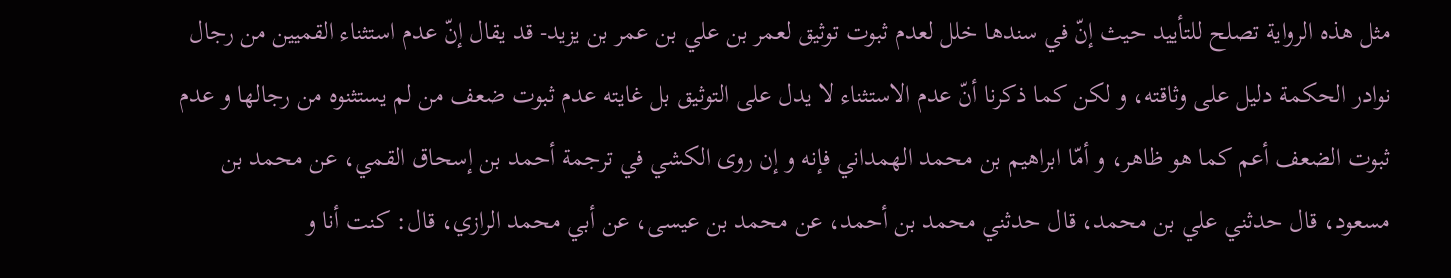مثل هذه الرواية تصلح للتأييد حيث إنّ في سندها خلل لعدم ثبوت توثيق لعمر بن علي بن عمر بن يزيد- قد يقال إنّ عدم استثناء القميين من رجال نوادر الحكمة دليل على وثاقته، و لكن كما ذكرنا أنّ عدم الاستثناء لا يدل على التوثيق بل غايته عدم ثبوت ضعف من لم يستثنوه من رجالها و عدم ثبوت الضعف أعم كما هو ظاهر، و أمّا ابراهيم بن محمد الهمداني فإنه و إن روى الكشي في ترجمة أحمد بن إسحاق القمي، عن محمد بن مسعود، قال حدثني علي بن محمد، قال حدثني محمد بن أحمد، عن محمد بن عيسى، عن أبي محمد الرازي، قال: كنت أنا و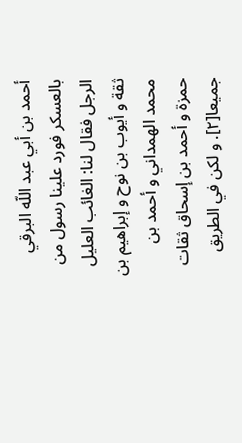أحمد بن أبي عبد اللّه البرقي بالعسكر فورد علينا رسول من الرجل فقال لنا: الغائب العليل ثقة و أيوب بن نوح و إبراهيم بن محمد الهمداني و أحمد بن حمزة و أحمد بن إسحاق ثقات جميعا[٢]. و لكن في الطريق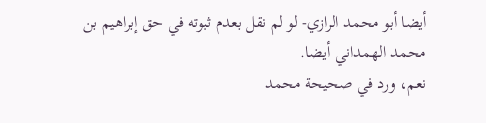أيضا أبو محمد الرازي- لو لم نقل بعدم ثبوته في حق إبراهيم بن محمد الهمداني أيضا.
نعم، ورد في صحيحة محمد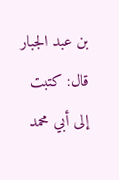بن عبد الجبار قال: كتبت إلى أبي محمد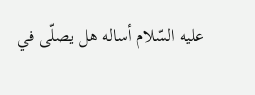عليه السّلام أساله هل يصلّى في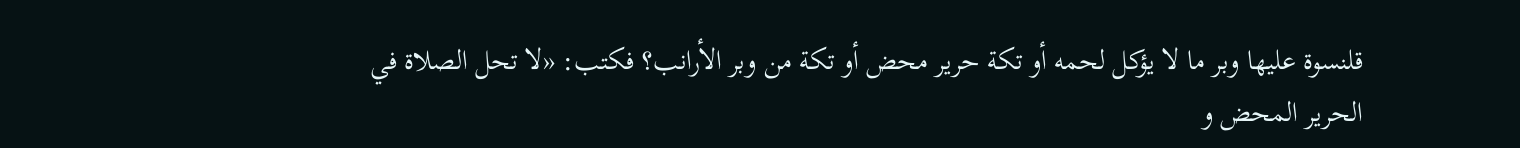قلنسوة عليها وبر ما لا يؤكل لحمه أو تكة حرير محض أو تكة من وبر الأرانب؟ فكتب: «لا تحل الصلاة في الحرير المحض و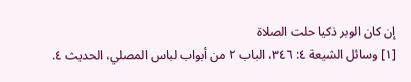إن كان الوبر ذكيا حلت الصلاة
[١] وسائل الشيعة ٤: ٣٤٦، الباب ٢ من أبواب لباس المصلي، الحديث ٤.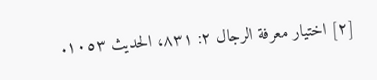[٢] اختيار معرفة الرجال ٢: ٨٣١، الحديث ١٠٥٣.